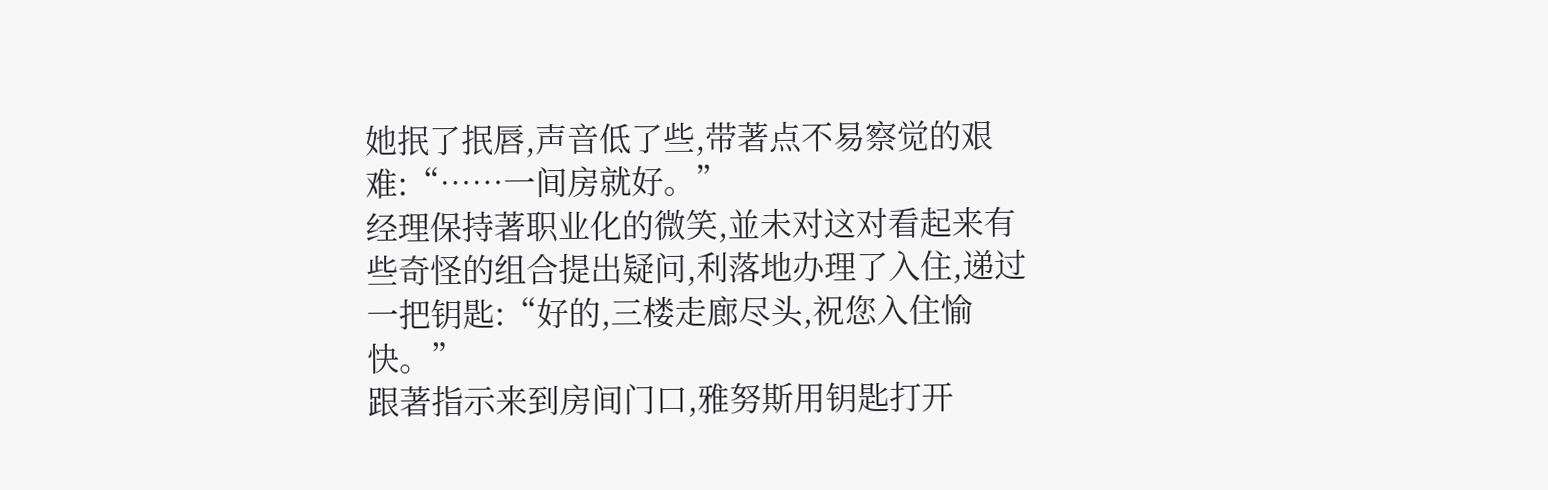她抿了抿唇,声音低了些,带著点不易察觉的艰难:“……一间房就好。”
经理保持著职业化的微笑,並未对这对看起来有些奇怪的组合提出疑问,利落地办理了入住,递过一把钥匙:“好的,三楼走廊尽头,祝您入住愉快。”
跟著指示来到房间门口,雅努斯用钥匙打开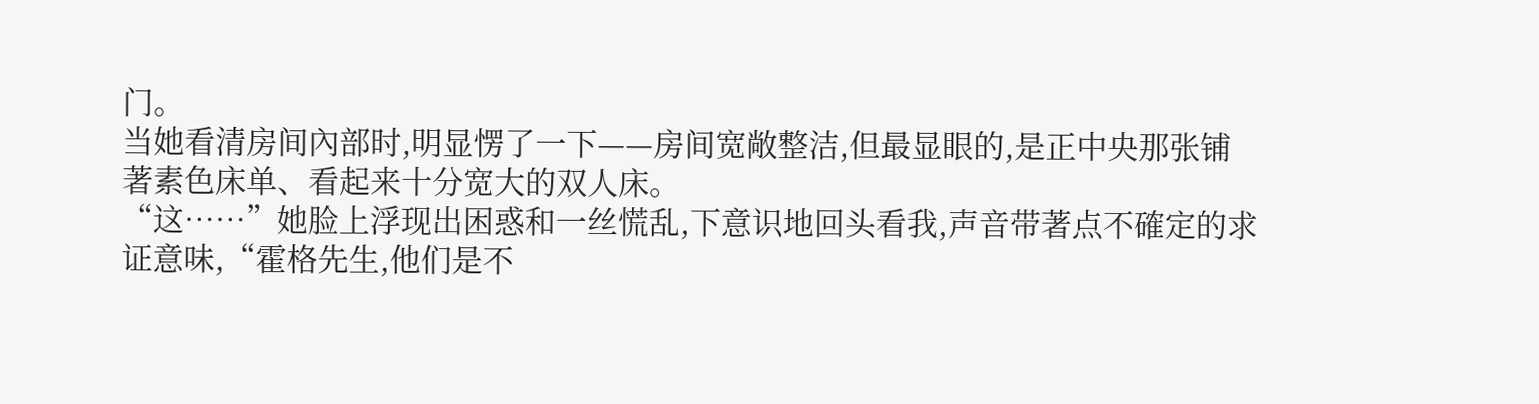门。
当她看清房间內部时,明显愣了一下——房间宽敞整洁,但最显眼的,是正中央那张铺著素色床单、看起来十分宽大的双人床。
“这……”她脸上浮现出困惑和一丝慌乱,下意识地回头看我,声音带著点不確定的求证意味,“霍格先生,他们是不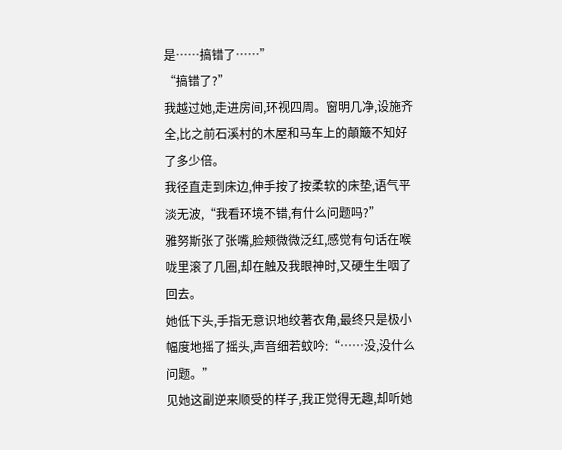是……搞错了……”
“搞错了?”
我越过她,走进房间,环视四周。窗明几净,设施齐全,比之前石溪村的木屋和马车上的顛簸不知好了多少倍。
我径直走到床边,伸手按了按柔软的床垫,语气平淡无波,“我看环境不错,有什么问题吗?”
雅努斯张了张嘴,脸颊微微泛红,感觉有句话在喉咙里滚了几圈,却在触及我眼神时,又硬生生咽了回去。
她低下头,手指无意识地绞著衣角,最终只是极小幅度地摇了摇头,声音细若蚊吟:“……没,没什么问题。”
见她这副逆来顺受的样子,我正觉得无趣,却听她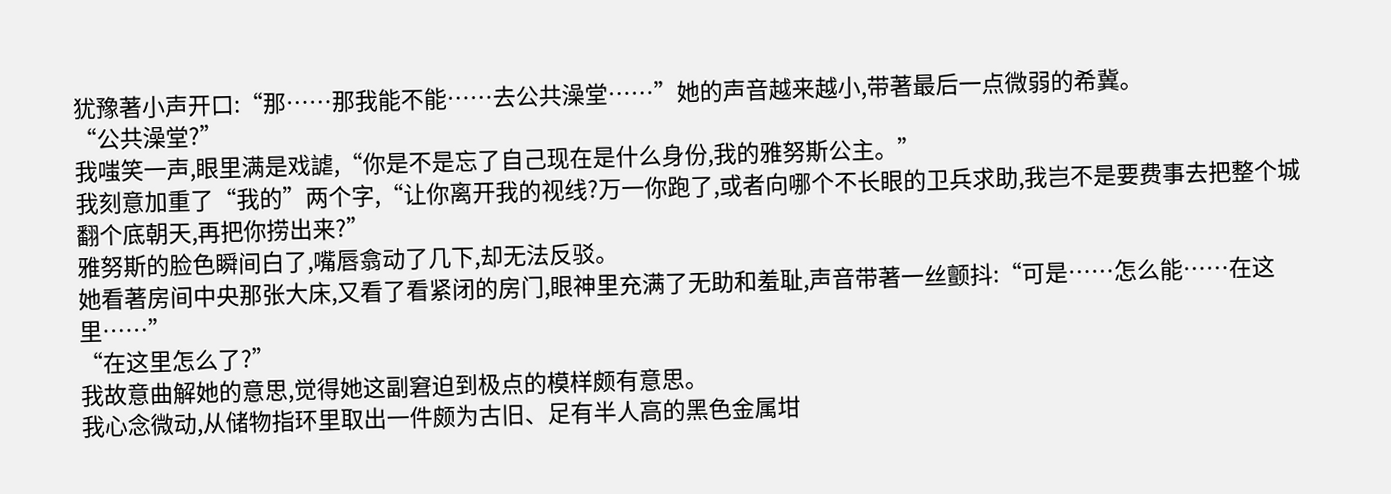犹豫著小声开口:“那……那我能不能……去公共澡堂……”她的声音越来越小,带著最后一点微弱的希冀。
“公共澡堂?”
我嗤笑一声,眼里满是戏謔,“你是不是忘了自己现在是什么身份,我的雅努斯公主。”
我刻意加重了“我的”两个字,“让你离开我的视线?万一你跑了,或者向哪个不长眼的卫兵求助,我岂不是要费事去把整个城翻个底朝天,再把你捞出来?”
雅努斯的脸色瞬间白了,嘴唇翕动了几下,却无法反驳。
她看著房间中央那张大床,又看了看紧闭的房门,眼神里充满了无助和羞耻,声音带著一丝颤抖:“可是……怎么能……在这里……”
“在这里怎么了?”
我故意曲解她的意思,觉得她这副窘迫到极点的模样颇有意思。
我心念微动,从储物指环里取出一件颇为古旧、足有半人高的黑色金属坩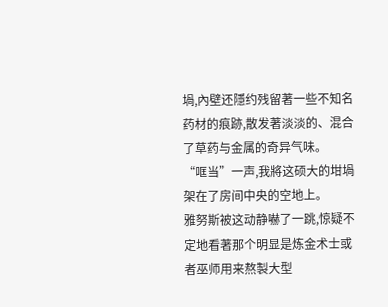堝,內壁还隱约残留著一些不知名药材的痕跡,散发著淡淡的、混合了草药与金属的奇异气味。
“哐当”一声,我將这硕大的坩堝架在了房间中央的空地上。
雅努斯被这动静嚇了一跳,惊疑不定地看著那个明显是炼金术士或者巫师用来熬製大型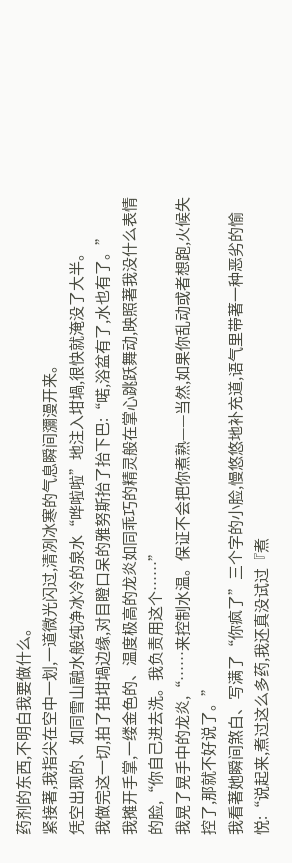药剂的东西,不明白我要做什么。
紧接著,我指尖在空中一划,一道微光闪过,清冽冰寒的气息瞬间瀰漫开来。
凭空出现的、如同雪山融水般纯净冰冷的泉水“哗啦啦”地注入坩堝,很快就淹没了大半。
我做完这一切,拍了拍坩堝边缘,对目瞪口呆的雅努斯抬了抬下巴:“喏,浴盆有了,水也有了。”
我摊开手掌,一缕金色的、温度极高的龙炎如同乖巧的精灵般在掌心跳跃舞动,映照著我没什么表情的脸,“你自己进去洗。我负责用这个……”
我晃了晃手中的龙炎,“……来控制水温。保证不会把你煮熟——当然,如果你乱动或者想跑,火候失控了,那就不好说了。”
我看著她瞬间煞白、写满了“你疯了”三个字的小脸,慢悠悠地补充道,语气里带著一种恶劣的愉悦:“说起来,煮过这么多药,我还真没试过『煮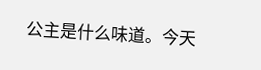公主是什么味道。今天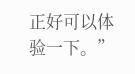正好可以体验一下。”